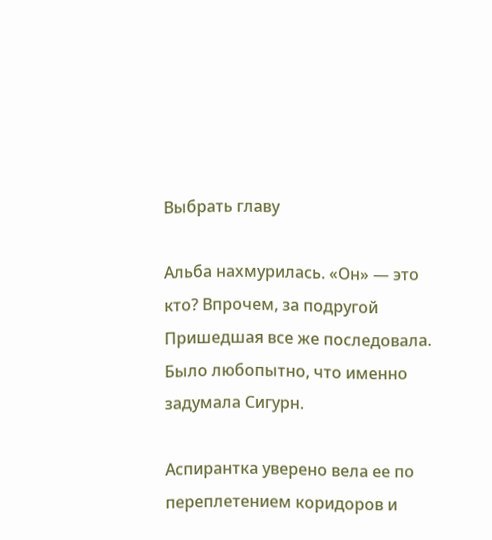Выбрать главу

Альба нахмурилась. «Он» — это кто? Впрочем, за подругой Пришедшая все же последовала. Было любопытно, что именно задумала Сигурн.

Аспирантка уверено вела ее по переплетением коридоров и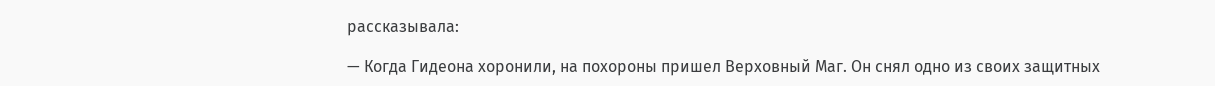рассказывала:

— Когда Гидеона хоронили, на похороны пришел Верховный Маг. Он снял одно из своих защитных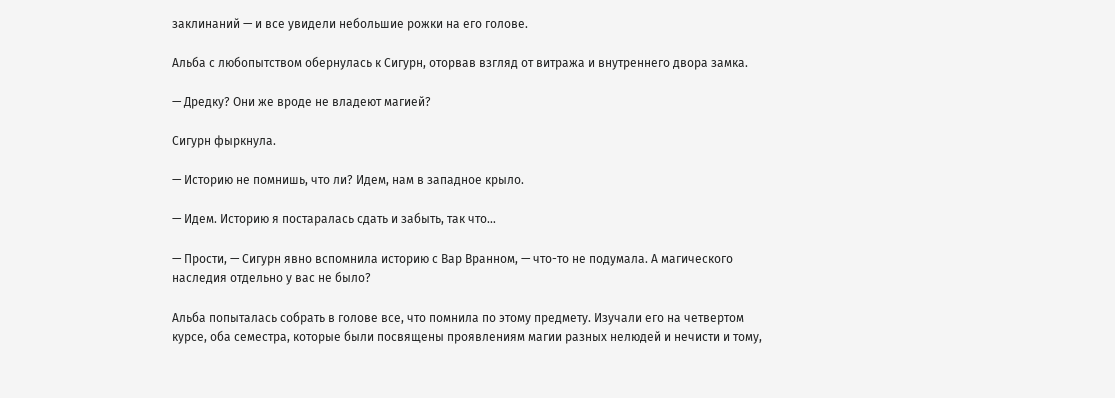заклинаний — и все увидели небольшие рожки на его голове.

Альба с любопытством обернулась к Сигурн, оторвав взгляд от витража и внутреннего двора замка.

— Дредку? Они же вроде не владеют магией?

Сигурн фыркнула.

— Историю не помнишь, что ли? Идем, нам в западное крыло.

— Идем. Историю я постаралась сдать и забыть, так что…

— Прости, — Сигурн явно вспомнила историю с Вар Вранном, — что-то не подумала. А магического наследия отдельно у вас не было?

Альба попыталась собрать в голове все, что помнила по этому предмету. Изучали его на четвертом курсе, оба семестра, которые были посвящены проявлениям магии разных нелюдей и нечисти и тому,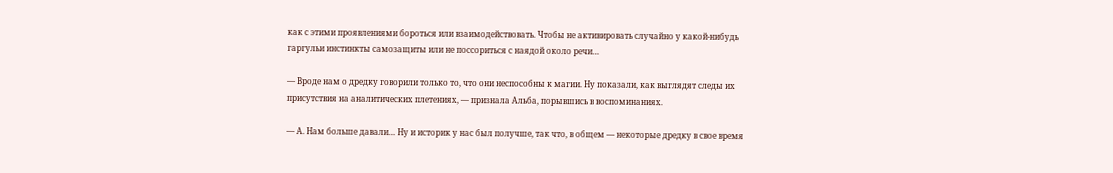как с этими проявлениями бороться или взаимодействовать. Чтобы не активировать случайно у какой-нибудь гаргульи инстинкты самозащиты или не поссориться с наядой около речи…

— Вроде нам о дредку говорили только то, что они неспособны к магии. Ну показали, как выглядят следы их присутствия на аналитических плетениях, — признала Альба, порывшись в воспоминаниях.

— А. Нам больше давали… Ну и историк у нас был получше, так что, в общем — некоторые дредку в свое время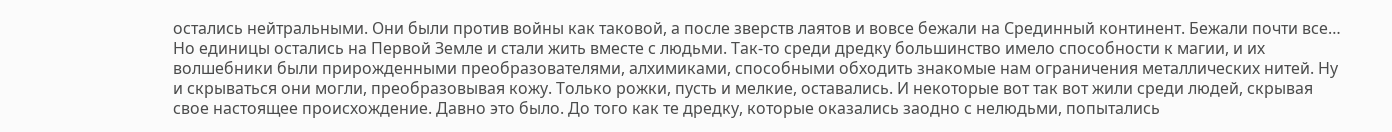остались нейтральными. Они были против войны как таковой, а после зверств лаятов и вовсе бежали на Срединный континент. Бежали почти все… Но единицы остались на Первой Земле и стали жить вместе с людьми. Так-то среди дредку большинство имело способности к магии, и их волшебники были прирожденными преобразователями, алхимиками, способными обходить знакомые нам ограничения металлических нитей. Ну и скрываться они могли, преобразовывая кожу. Только рожки, пусть и мелкие, оставались. И некоторые вот так вот жили среди людей, скрывая свое настоящее происхождение. Давно это было. До того как те дредку, которые оказались заодно с нелюдьми, попытались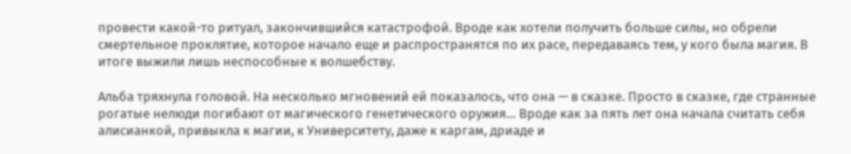провести какой-то ритуал, закончившийся катастрофой. Вроде как хотели получить больше силы, но обрели смертельное проклятие, которое начало еще и распространятся по их расе, передаваясь тем, у кого была магия. В итоге выжили лишь неспособные к волшебству.

Альба тряхнула головой. На несколько мгновений ей показалось, что она — в сказке. Просто в сказке, где странные рогатые нелюди погибают от магического генетического оружия… Вроде как за пять лет она начала считать себя алисианкой, привыкла к магии, к Университету, даже к каргам, дриаде и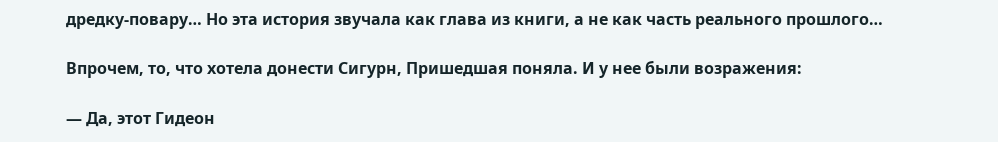дредку-повару… Но эта история звучала как глава из книги, а не как часть реального прошлого…

Впрочем, то, что хотела донести Сигурн, Пришедшая поняла. И у нее были возражения:

— Да, этот Гидеон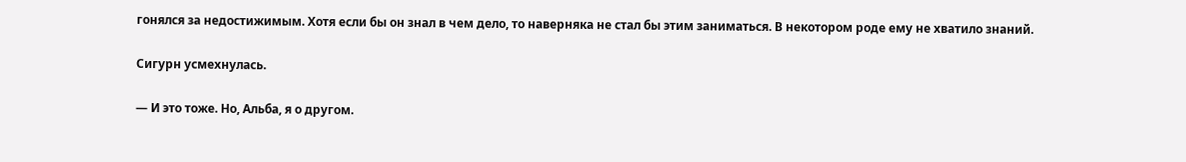гонялся за недостижимым. Хотя если бы он знал в чем дело, то наверняка не стал бы этим заниматься. В некотором роде ему не хватило знаний.

Сигурн усмехнулась.

— И это тоже. Но, Альба, я о другом.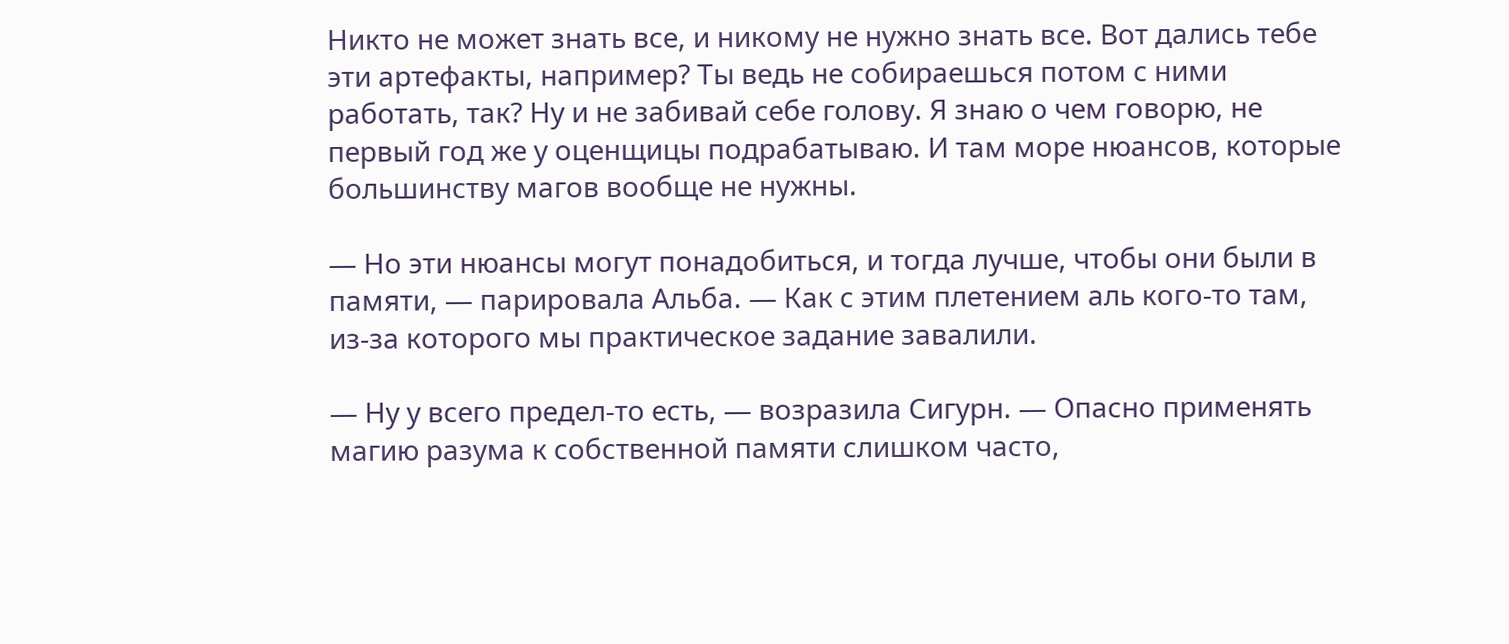Никто не может знать все, и никому не нужно знать все. Вот дались тебе эти артефакты, например? Ты ведь не собираешься потом с ними работать, так? Ну и не забивай себе голову. Я знаю о чем говорю, не первый год же у оценщицы подрабатываю. И там море нюансов, которые большинству магов вообще не нужны.

— Но эти нюансы могут понадобиться, и тогда лучше, чтобы они были в памяти, — парировала Альба. — Как с этим плетением аль кого-то там, из-за которого мы практическое задание завалили.

— Ну у всего предел-то есть, — возразила Сигурн. — Опасно применять магию разума к собственной памяти слишком часто,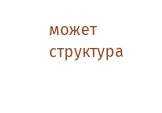может структура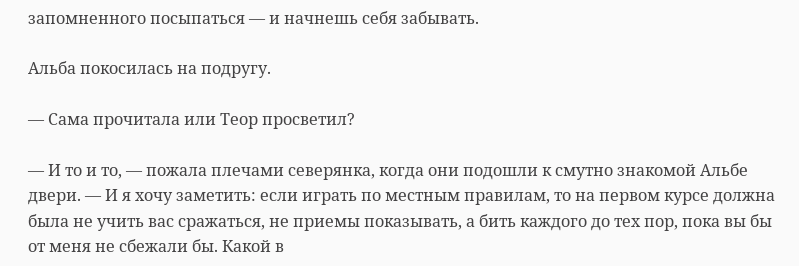запомненного посыпаться — и начнешь себя забывать.

Альба покосилась на подругу.

— Сама прочитала или Теор просветил?

— И то и то, — пожала плечами северянка, когда они подошли к смутно знакомой Альбе двери. — И я хочу заметить: если играть по местным правилам, то на первом курсе должна была не учить вас сражаться, не приемы показывать, а бить каждого до тех пор, пока вы бы от меня не сбежали бы. Какой в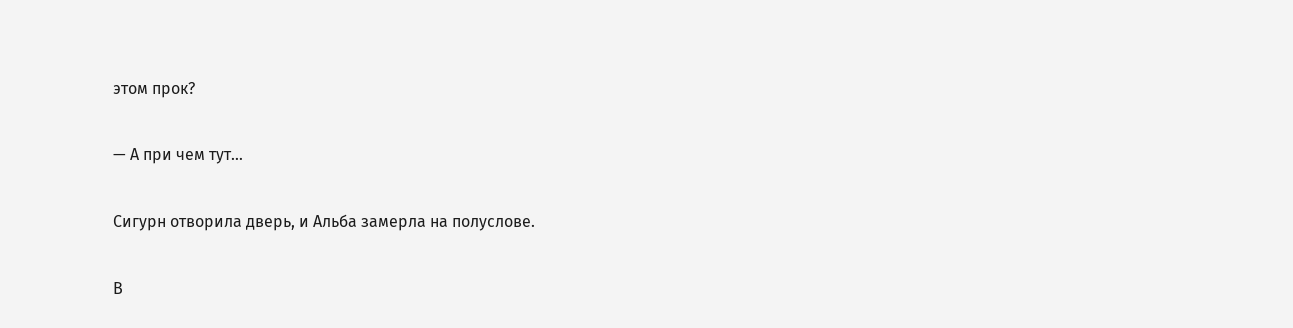этом прок?

— А при чем тут…

Сигурн отворила дверь, и Альба замерла на полуслове.

В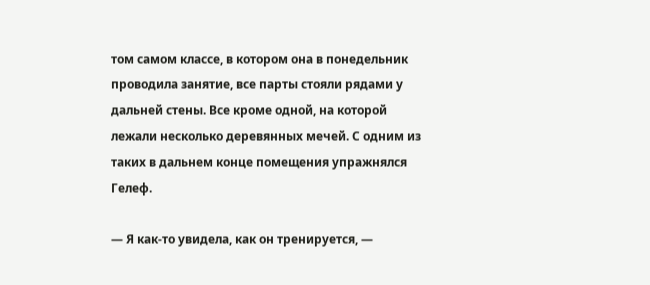том самом классе, в котором она в понедельник проводила занятие, все парты стояли рядами у дальней стены. Все кроме одной, на которой лежали несколько деревянных мечей. С одним из таких в дальнем конце помещения упражнялся Гелеф.

— Я как-то увидела, как он тренируется, —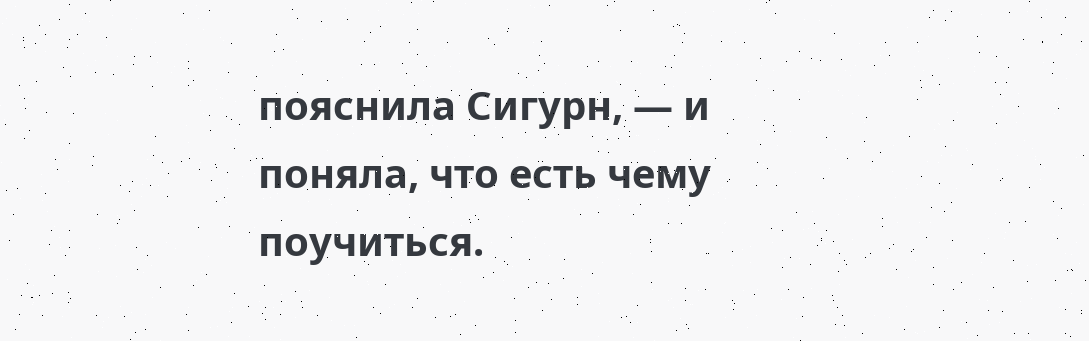пояснила Сигурн, — и поняла, что есть чему поучиться.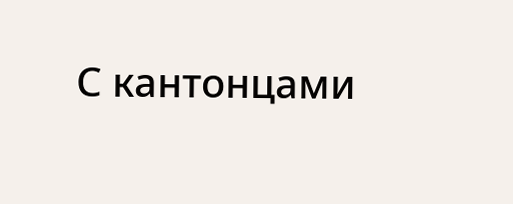С кантонцами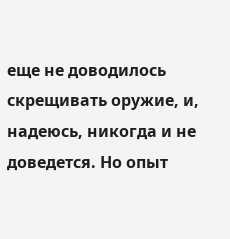еще не доводилось скрещивать оружие, и, надеюсь, никогда и не доведется. Но опыт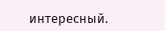интересный.